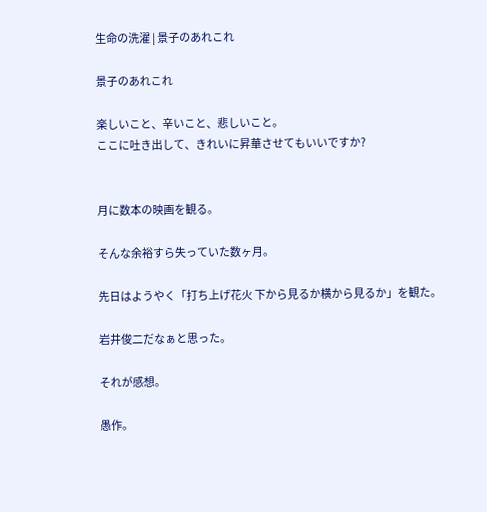生命の洗濯 | 景子のあれこれ

景子のあれこれ

楽しいこと、辛いこと、悲しいこと。
ここに吐き出して、きれいに昇華させてもいいですか?


月に数本の映画を観る。

そんな余裕すら失っていた数ヶ月。

先日はようやく「打ち上げ花火 下から見るか横から見るか」を観た。

岩井俊二だなぁと思った。

それが感想。

愚作。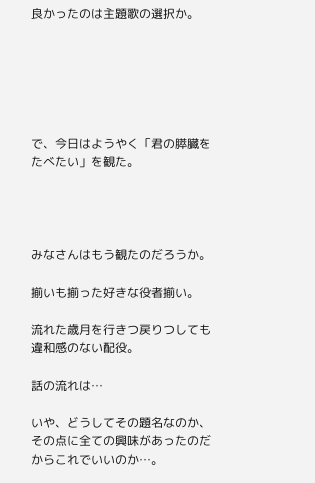良かったのは主題歌の選択か。






で、今日はようやく「君の膵臓をたべたい」を観た。




みなさんはもう観たのだろうか。

揃いも揃った好きな役者揃い。

流れた歳月を行きつ戻りつしても違和感のない配役。

話の流れは…

いや、どうしてその題名なのか、その点に全ての興味があったのだからこれでいいのか…。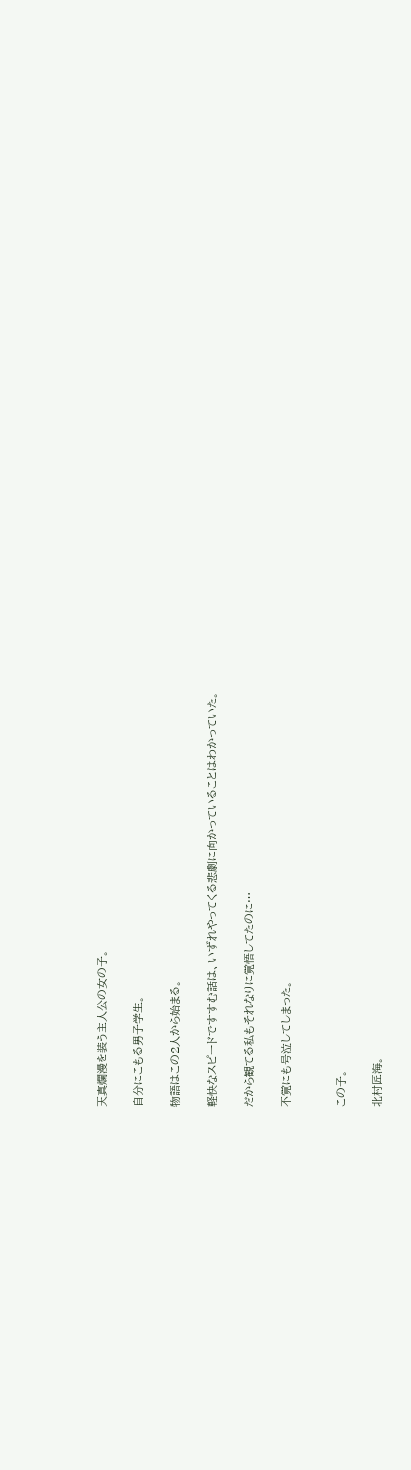天真爛漫を装う主人公の女の子。

自分にこもる男子学生。

物語はこの2人から始まる。

軽快なスピードですすむ話は、いずれやってくる悲劇に向かっていることはわかっていた。

だから観てる私もそれなりに覚悟してたのに…

不覚にも号泣してしまった。


この子。

北村匠海。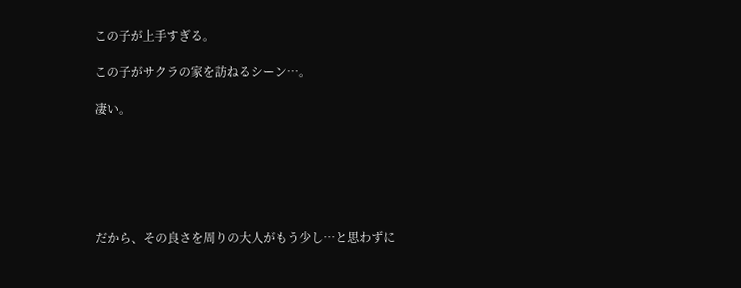この子が上手すぎる。

この子がサクラの家を訪ねるシーン…。

凄い。






だから、その良さを周りの大人がもう少し…と思わずに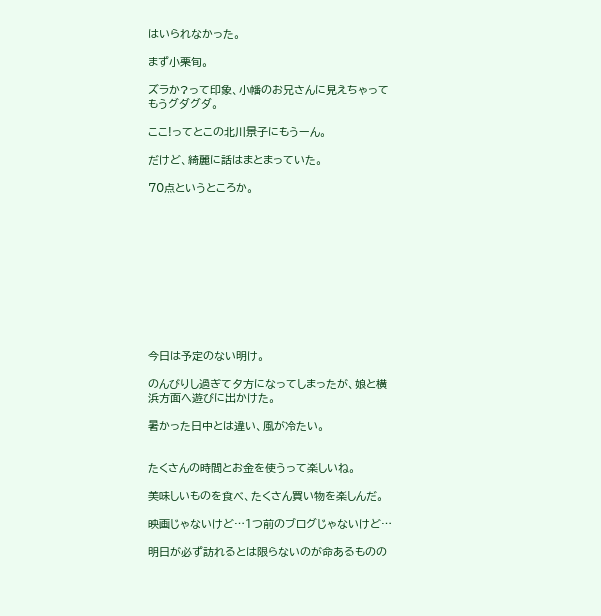はいられなかった。

まず小栗旬。

ズラか?って印象、小幡のお兄さんに見えちゃってもうグダグダ。

ここ!ってとこの北川景子にもうーん。

だけど、綺麗に話はまとまっていた。

70点というところか。











今日は予定のない明け。

のんびりし過ぎて夕方になってしまったが、娘と横浜方面へ遊びに出かけた。

暑かった日中とは違い、風が冷たい。


たくさんの時間とお金を使うって楽しいね。

美味しいものを食べ、たくさん買い物を楽しんだ。

映画じゃないけど…1つ前のブログじゃないけど…

明日が必ず訪れるとは限らないのが命あるものの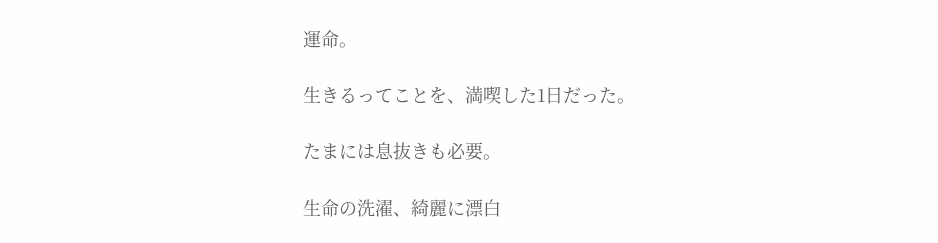運命。

生きるってことを、満喫した1日だった。

たまには息抜きも必要。

生命の洗濯、綺麗に漂白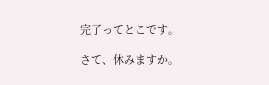完了ってとこです。

さて、休みますか。